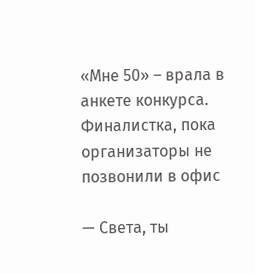«Мне 50» – врала в анкете конкурса. Финалистка, пока организаторы не позвонили в офис

— Света, ты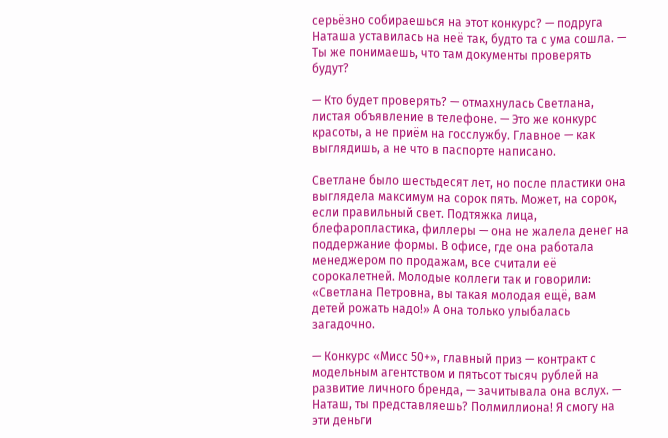серьёзно собираешься на этот конкурс? — подруга Наташа уставилась на неё так, будто та с ума сошла. — Ты же понимаешь, что там документы проверять будут?

— Кто будет проверять? — отмахнулась Светлана, листая объявление в телефоне. — Это же конкурс красоты, а не приём на госслужбу. Главное — как выглядишь, а не что в паспорте написано.

Светлане было шестьдесят лет, но после пластики она выглядела максимум на сорок пять. Может, на сорок, если правильный свет. Подтяжка лица, блефаропластика, филлеры — она не жалела денег на поддержание формы. В офисе, где она работала менеджером по продажам, все считали её сорокалетней. Молодые коллеги так и говорили: «Светлана Петровна, вы такая молодая ещё, вам детей рожать надо!» А она только улыбалась загадочно.

— Конкурс «Мисс 50+», главный приз — контракт с модельным агентством и пятьсот тысяч рублей на развитие личного бренда, — зачитывала она вслух. — Наташ, ты представляешь? Полмиллиона! Я смогу на эти деньги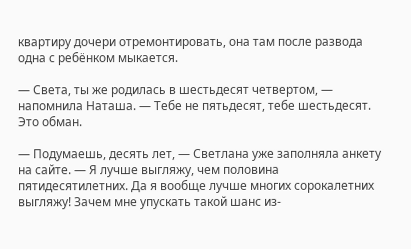квартиру дочери отремонтировать, она там после развода одна с ребёнком мыкается.

— Света, ты же родилась в шестьдесят четвертом, — напомнила Наташа. — Тебе не пятьдесят, тебе шестьдесят. Это обман.

— Подумаешь, десять лет, — Светлана уже заполняла анкету на сайте. — Я лучше выгляжу, чем половина пятидесятилетних. Да я вообще лучше многих сорокалетних выгляжу! Зачем мне упускать такой шанс из-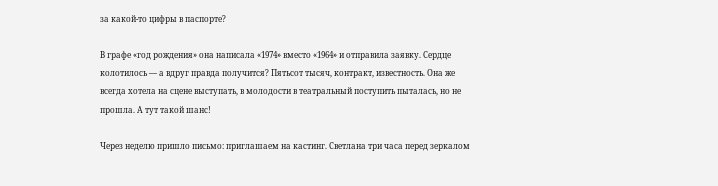за какой-то цифры в паспорте?

В графе «год рождения» она написала «1974» вместо «1964» и отправила заявку. Сердце колотилось — а вдруг правда получится? Пятьсот тысяч, контракт, известность. Она же всегда хотела на сцене выступать, в молодости в театральный поступить пыталась, но не прошла. А тут такой шанс!

Через неделю пришло письмо: приглашаем на кастинг. Светлана три часа перед зеркалом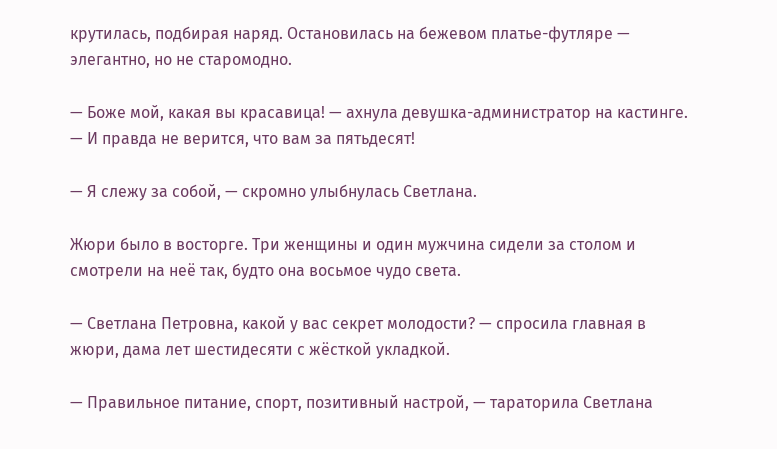крутилась, подбирая наряд. Остановилась на бежевом платье-футляре — элегантно, но не старомодно.

— Боже мой, какая вы красавица! — ахнула девушка-администратор на кастинге. — И правда не верится, что вам за пятьдесят!

— Я слежу за собой, — скромно улыбнулась Светлана.

Жюри было в восторге. Три женщины и один мужчина сидели за столом и смотрели на неё так, будто она восьмое чудо света.

— Светлана Петровна, какой у вас секрет молодости? — спросила главная в жюри, дама лет шестидесяти с жёсткой укладкой.

— Правильное питание, спорт, позитивный настрой, — тараторила Светлана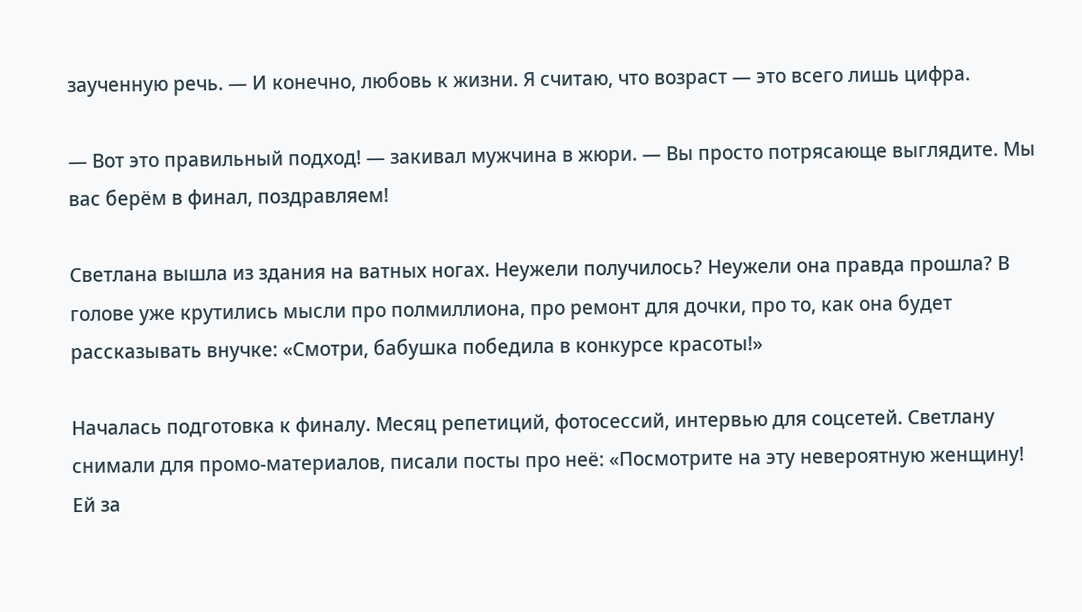заученную речь. — И конечно, любовь к жизни. Я считаю, что возраст — это всего лишь цифра.

— Вот это правильный подход! — закивал мужчина в жюри. — Вы просто потрясающе выглядите. Мы вас берём в финал, поздравляем!

Светлана вышла из здания на ватных ногах. Неужели получилось? Неужели она правда прошла? В голове уже крутились мысли про полмиллиона, про ремонт для дочки, про то, как она будет рассказывать внучке: «Смотри, бабушка победила в конкурсе красоты!»

Началась подготовка к финалу. Месяц репетиций, фотосессий, интервью для соцсетей. Светлану снимали для промо-материалов, писали посты про неё: «Посмотрите на эту невероятную женщину! Ей за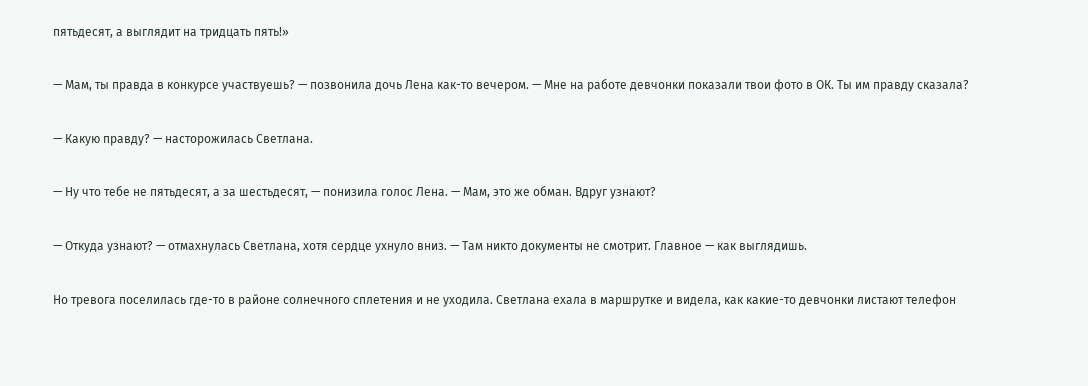пятьдесят, а выглядит на тридцать пять!»

— Мам, ты правда в конкурсе участвуешь? — позвонила дочь Лена как-то вечером. — Мне на работе девчонки показали твои фото в ОК. Ты им правду сказала?

— Какую правду? — насторожилась Светлана.

— Ну что тебе не пятьдесят, а за шестьдесят, — понизила голос Лена. — Мам, это же обман. Вдруг узнают?

— Откуда узнают? — отмахнулась Светлана, хотя сердце ухнуло вниз. — Там никто документы не смотрит. Главное — как выглядишь.

Но тревога поселилась где-то в районе солнечного сплетения и не уходила. Светлана ехала в маршрутке и видела, как какие-то девчонки листают телефон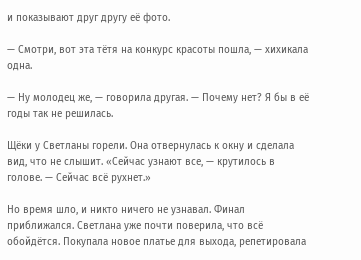и показывают друг другу её фото.

— Смотри, вот эта тётя на конкурс красоты пошла, — хихикала одна.

— Ну молодец же, — говорила другая. — Почему нет? Я бы в её годы так не решилась.

Щёки у Светланы горели. Она отвернулась к окну и сделала вид, что не слышит. «Сейчас узнают все, — крутилось в голове. — Сейчас всё рухнет.»

Но время шло, и никто ничего не узнавал. Финал приближался. Светлана уже почти поверила, что всё обойдётся. Покупала новое платье для выхода, репетировала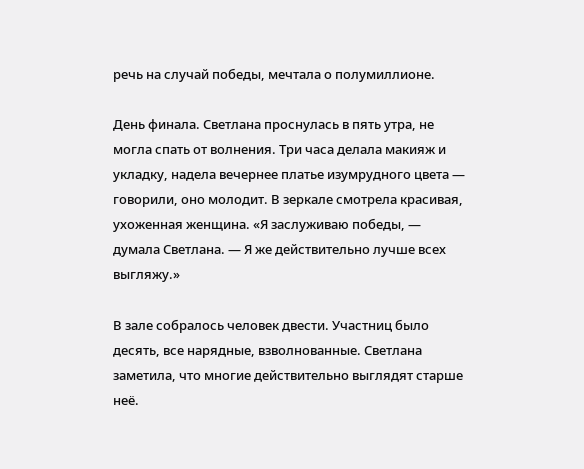речь на случай победы, мечтала о полумиллионе.

День финала. Светлана проснулась в пять утра, не могла спать от волнения. Три часа делала макияж и укладку, надела вечернее платье изумрудного цвета — говорили, оно молодит. В зеркале смотрела красивая, ухоженная женщина. «Я заслуживаю победы, — думала Светлана. — Я же действительно лучше всех выгляжу.»

В зале собралось человек двести. Участниц было десять, все нарядные, взволнованные. Светлана заметила, что многие действительно выглядят старше неё.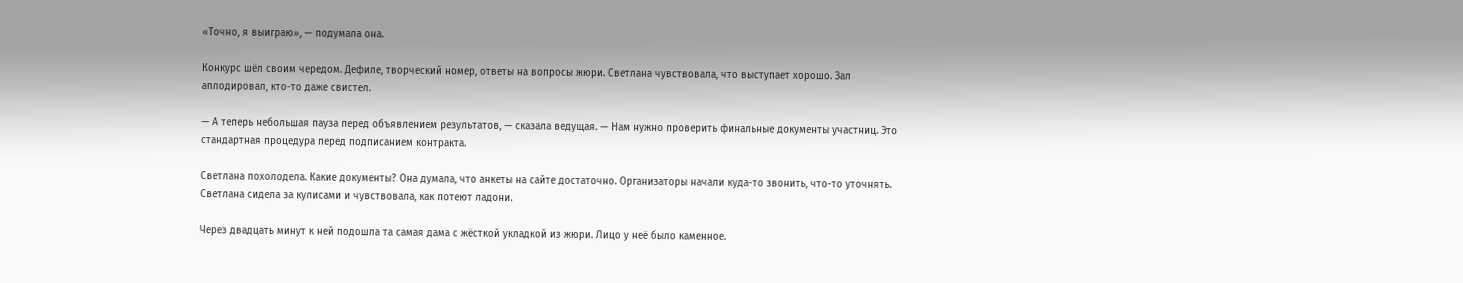«Точно, я выиграю», — подумала она.

Конкурс шёл своим чередом. Дефиле, творческий номер, ответы на вопросы жюри. Светлана чувствовала, что выступает хорошо. Зал аплодировал, кто-то даже свистел.

— А теперь небольшая пауза перед объявлением результатов, — сказала ведущая. — Нам нужно проверить финальные документы участниц. Это стандартная процедура перед подписанием контракта.

Светлана похолодела. Какие документы? Она думала, что анкеты на сайте достаточно. Организаторы начали куда-то звонить, что-то уточнять. Светлана сидела за кулисами и чувствовала, как потеют ладони.

Через двадцать минут к ней подошла та самая дама с жёсткой укладкой из жюри. Лицо у неё было каменное.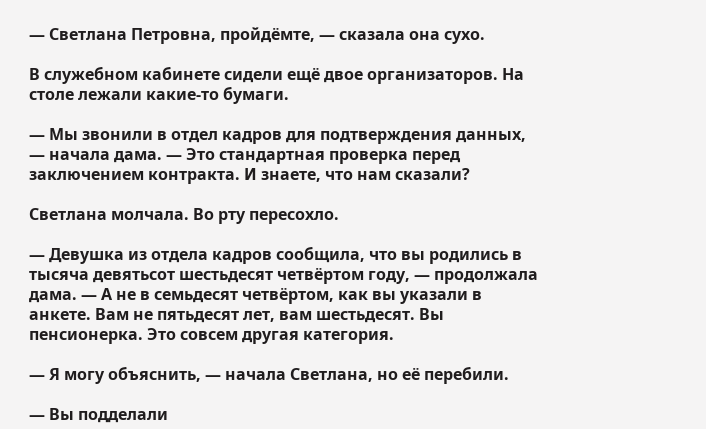— Светлана Петровна, пройдёмте, — сказала она сухо.

В служебном кабинете сидели ещё двое организаторов. На столе лежали какие-то бумаги.

— Мы звонили в отдел кадров для подтверждения данных, — начала дама. — Это стандартная проверка перед заключением контракта. И знаете, что нам сказали?

Светлана молчала. Во рту пересохло.

— Девушка из отдела кадров сообщила, что вы родились в тысяча девятьсот шестьдесят четвёртом году, — продолжала дама. — А не в семьдесят четвёртом, как вы указали в анкете. Вам не пятьдесят лет, вам шестьдесят. Вы пенсионерка. Это совсем другая категория.

— Я могу объяснить, — начала Светлана, но её перебили.

— Вы подделали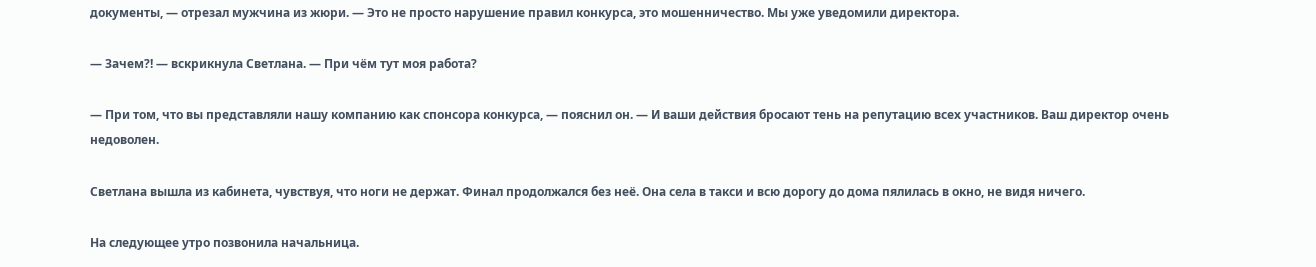документы, — отрезал мужчина из жюри. — Это не просто нарушение правил конкурса, это мошенничество. Мы уже уведомили директора.

— Зачем?! — вскрикнула Светлана. — При чём тут моя работа?

— При том, что вы представляли нашу компанию как спонсора конкурса, — пояснил он. — И ваши действия бросают тень на репутацию всех участников. Ваш директор очень недоволен.

Светлана вышла из кабинета, чувствуя, что ноги не держат. Финал продолжался без неё. Она села в такси и всю дорогу до дома пялилась в окно, не видя ничего.

На следующее утро позвонила начальница.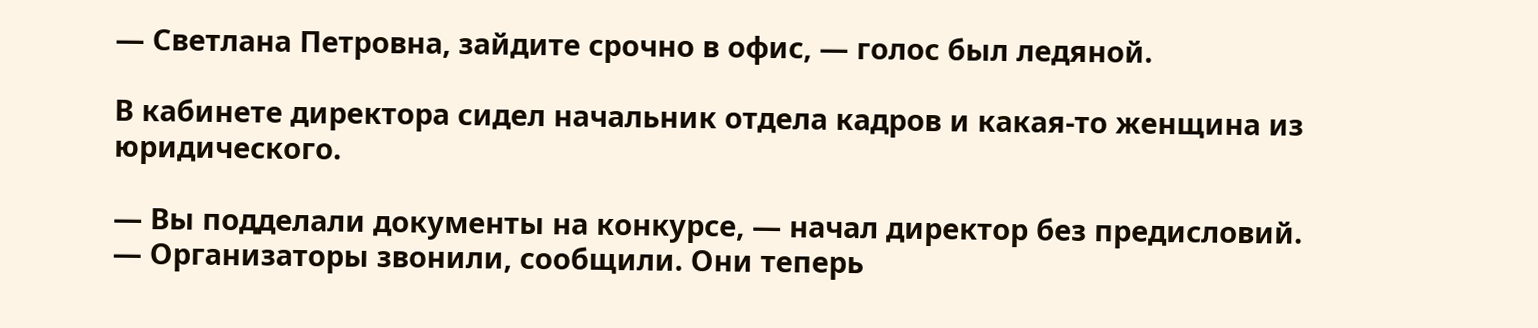— Светлана Петровна, зайдите срочно в офис, — голос был ледяной.

В кабинете директора сидел начальник отдела кадров и какая-то женщина из юридического.

— Вы подделали документы на конкурсе, — начал директор без предисловий. — Организаторы звонили, сообщили. Они теперь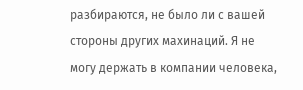разбираются, не было ли с вашей стороны других махинаций. Я не могу держать в компании человека,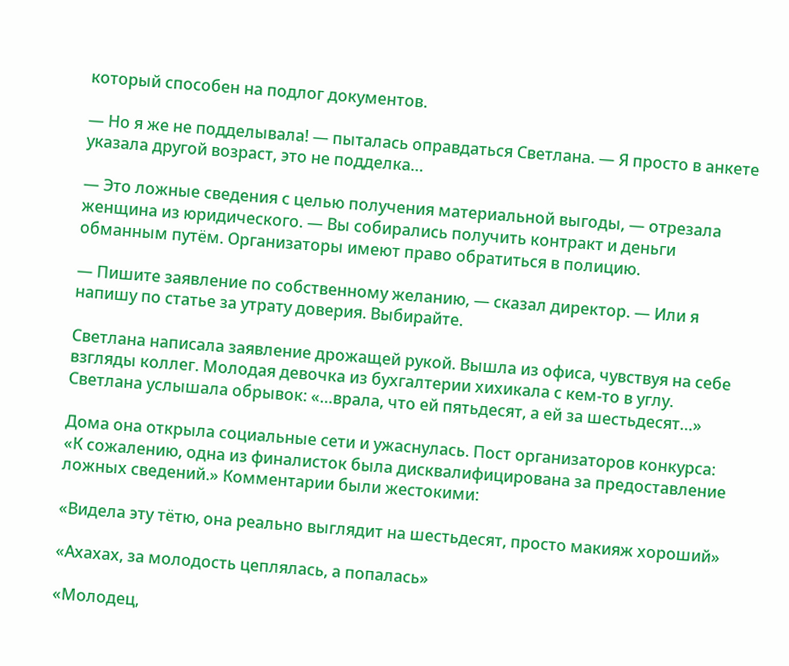который способен на подлог документов.

— Но я же не подделывала! — пыталась оправдаться Светлана. — Я просто в анкете указала другой возраст, это не подделка…

— Это ложные сведения с целью получения материальной выгоды, — отрезала женщина из юридического. — Вы собирались получить контракт и деньги обманным путём. Организаторы имеют право обратиться в полицию.

— Пишите заявление по собственному желанию, — сказал директор. — Или я напишу по статье за утрату доверия. Выбирайте.

Светлана написала заявление дрожащей рукой. Вышла из офиса, чувствуя на себе взгляды коллег. Молодая девочка из бухгалтерии хихикала с кем-то в углу. Светлана услышала обрывок: «…врала, что ей пятьдесят, а ей за шестьдесят…»

Дома она открыла социальные сети и ужаснулась. Пост организаторов конкурса: «К сожалению, одна из финалисток была дисквалифицирована за предоставление ложных сведений.» Комментарии были жестокими:

«Видела эту тётю, она реально выглядит на шестьдесят, просто макияж хороший»

«Ахахах, за молодость цеплялась, а попалась»

«Молодец,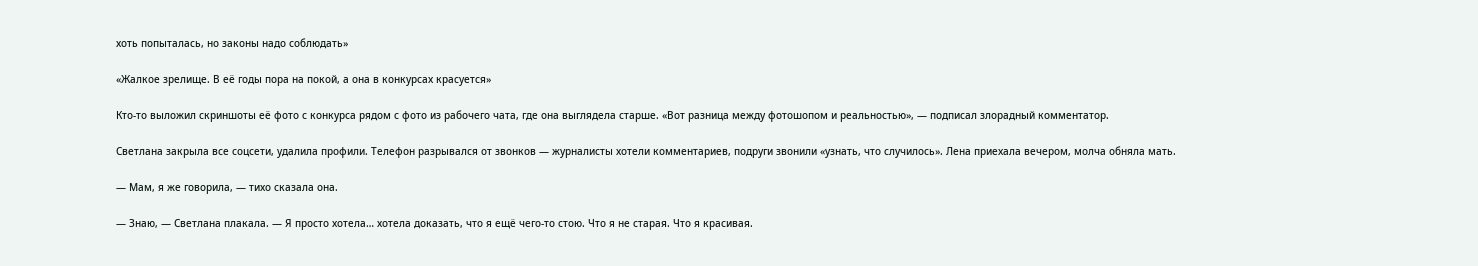хоть попыталась, но законы надо соблюдать»

«Жалкое зрелище. В её годы пора на покой, а она в конкурсах красуется»

Кто-то выложил скриншоты её фото с конкурса рядом с фото из рабочего чата, где она выглядела старше. «Вот разница между фотошопом и реальностью», — подписал злорадный комментатор.

Светлана закрыла все соцсети, удалила профили. Телефон разрывался от звонков — журналисты хотели комментариев, подруги звонили «узнать, что случилось». Лена приехала вечером, молча обняла мать.

— Мам, я же говорила, — тихо сказала она.

— Знаю, — Светлана плакала. — Я просто хотела… хотела доказать, что я ещё чего-то стою. Что я не старая. Что я красивая.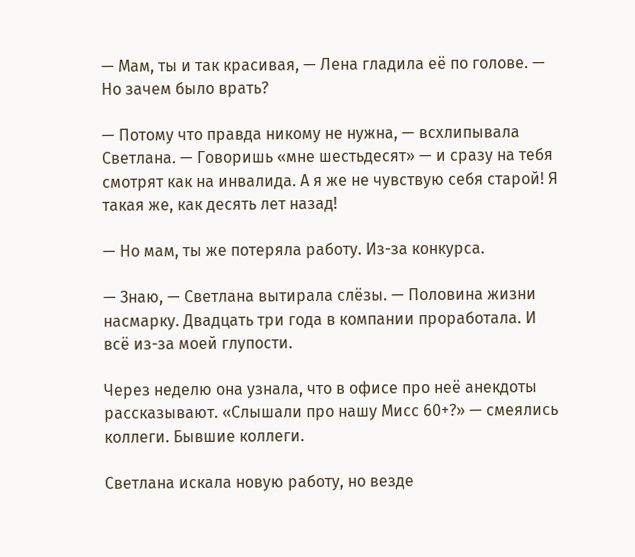— Мам, ты и так красивая, — Лена гладила её по голове. — Но зачем было врать?

— Потому что правда никому не нужна, — всхлипывала Светлана. — Говоришь «мне шестьдесят» — и сразу на тебя смотрят как на инвалида. А я же не чувствую себя старой! Я такая же, как десять лет назад!

— Но мам, ты же потеряла работу. Из-за конкурса.

— Знаю, — Светлана вытирала слёзы. — Половина жизни насмарку. Двадцать три года в компании проработала. И всё из-за моей глупости.

Через неделю она узнала, что в офисе про неё анекдоты рассказывают. «Слышали про нашу Мисс 60+?» — смеялись коллеги. Бывшие коллеги.

Светлана искала новую работу, но везде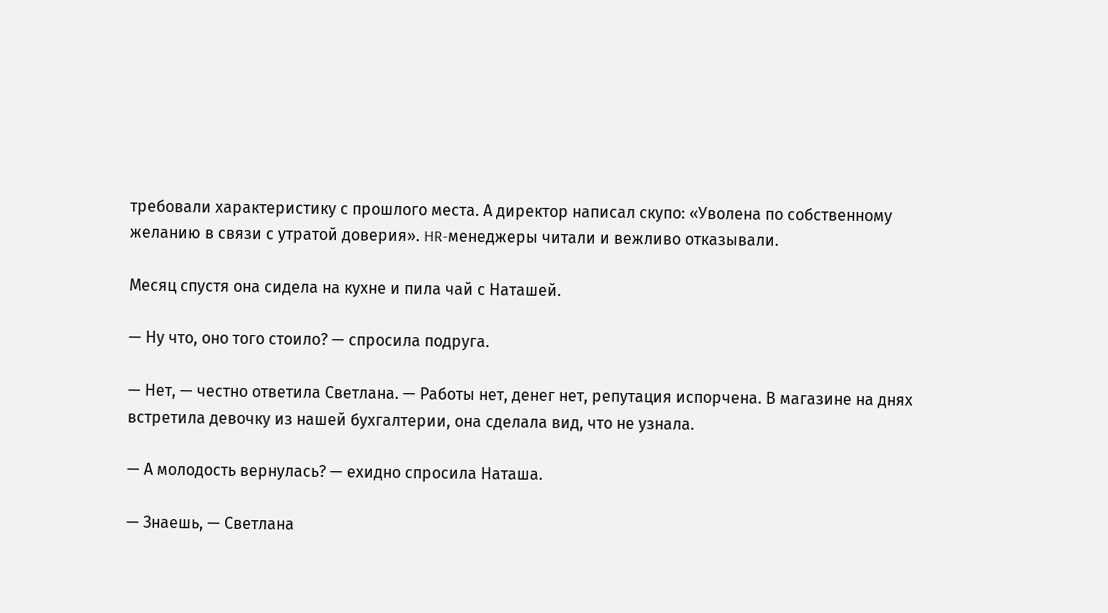требовали характеристику с прошлого места. А директор написал скупо: «Уволена по собственному желанию в связи с утратой доверия». HR-менеджеры читали и вежливо отказывали.

Месяц спустя она сидела на кухне и пила чай с Наташей.

— Ну что, оно того стоило? — спросила подруга.

— Нет, — честно ответила Светлана. — Работы нет, денег нет, репутация испорчена. В магазине на днях встретила девочку из нашей бухгалтерии, она сделала вид, что не узнала.

— А молодость вернулась? — ехидно спросила Наташа.

— Знаешь, — Светлана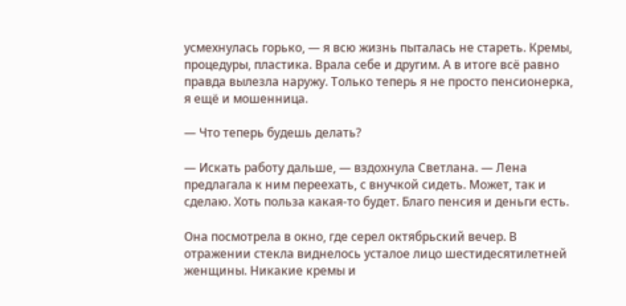усмехнулась горько, — я всю жизнь пыталась не стареть. Кремы, процедуры, пластика. Врала себе и другим. А в итоге всё равно правда вылезла наружу. Только теперь я не просто пенсионерка, я ещё и мошенница.

— Что теперь будешь делать?

— Искать работу дальше, — вздохнула Светлана. — Лена предлагала к ним переехать, с внучкой сидеть. Может, так и сделаю. Хоть польза какая-то будет. Благо пенсия и деньги есть.

Она посмотрела в окно, где серел октябрьский вечер. В отражении стекла виднелось усталое лицо шестидесятилетней женщины. Никакие кремы и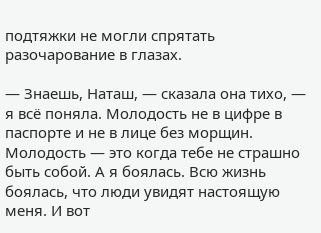подтяжки не могли спрятать разочарование в глазах.

— Знаешь, Наташ, — сказала она тихо, — я всё поняла. Молодость не в цифре в паспорте и не в лице без морщин. Молодость — это когда тебе не страшно быть собой. А я боялась. Всю жизнь боялась, что люди увидят настоящую меня. И вот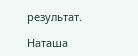результат.

Наташа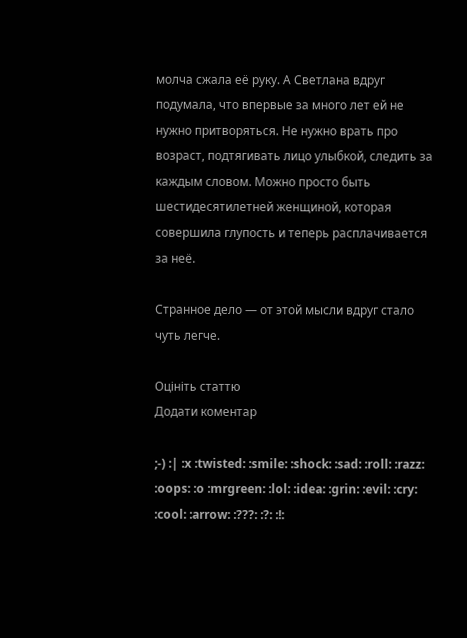молча сжала её руку. А Светлана вдруг подумала, что впервые за много лет ей не нужно притворяться. Не нужно врать про возраст, подтягивать лицо улыбкой, следить за каждым словом. Можно просто быть шестидесятилетней женщиной, которая совершила глупость и теперь расплачивается за неё.

Странное дело — от этой мысли вдруг стало чуть легче.

Оцініть статтю
Додати коментар

;-) :| :x :twisted: :smile: :shock: :sad: :roll: :razz: :oops: :o :mrgreen: :lol: :idea: :grin: :evil: :cry: :cool: :arrow: :???: :?: :!: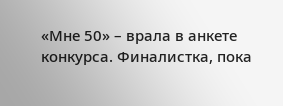«Мне 50» – врала в анкете конкурса. Финалистка, пока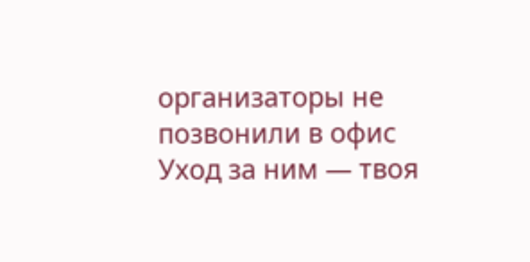организаторы не позвонили в офис
Уход за ним — твоя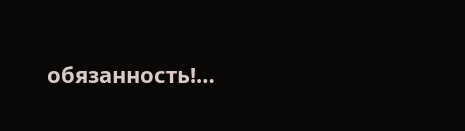обязанность!…